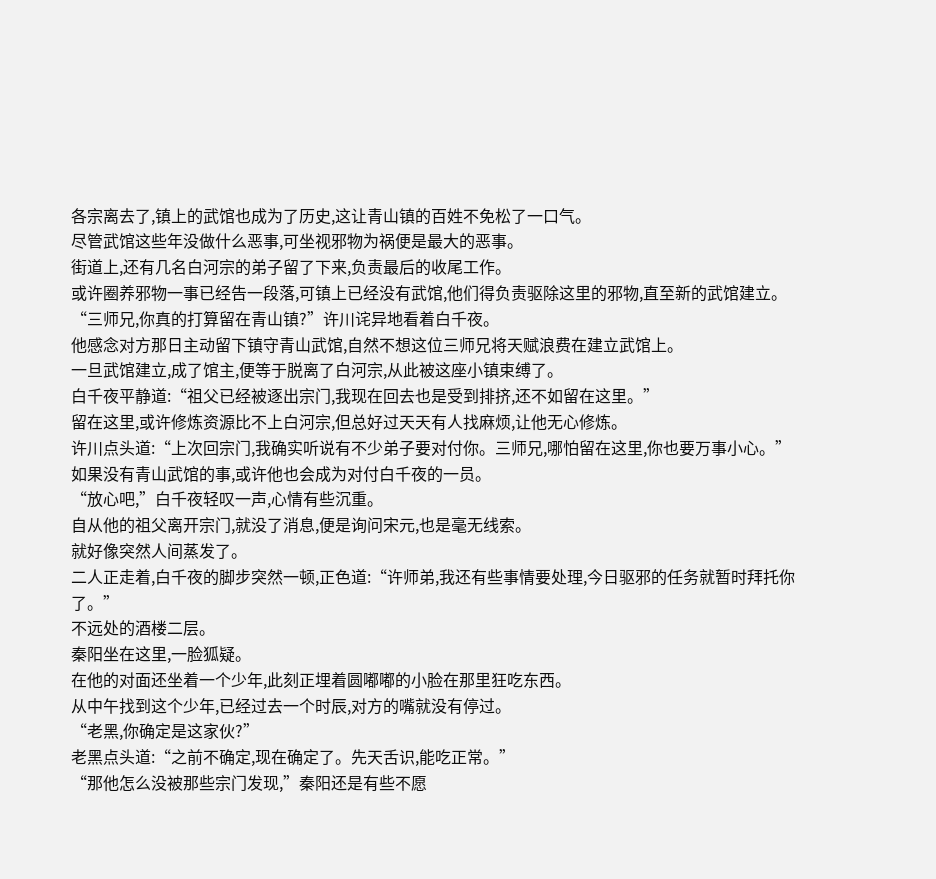各宗离去了,镇上的武馆也成为了历史,这让青山镇的百姓不免松了一口气。
尽管武馆这些年没做什么恶事,可坐视邪物为祸便是最大的恶事。
街道上,还有几名白河宗的弟子留了下来,负责最后的收尾工作。
或许圈养邪物一事已经告一段落,可镇上已经没有武馆,他们得负责驱除这里的邪物,直至新的武馆建立。
“三师兄,你真的打算留在青山镇?”许川诧异地看着白千夜。
他感念对方那日主动留下镇守青山武馆,自然不想这位三师兄将天赋浪费在建立武馆上。
一旦武馆建立,成了馆主,便等于脱离了白河宗,从此被这座小镇束缚了。
白千夜平静道:“祖父已经被逐出宗门,我现在回去也是受到排挤,还不如留在这里。”
留在这里,或许修炼资源比不上白河宗,但总好过天天有人找麻烦,让他无心修炼。
许川点头道:“上次回宗门,我确实听说有不少弟子要对付你。三师兄,哪怕留在这里,你也要万事小心。”
如果没有青山武馆的事,或许他也会成为对付白千夜的一员。
“放心吧,”白千夜轻叹一声,心情有些沉重。
自从他的祖父离开宗门,就没了消息,便是询问宋元,也是毫无线索。
就好像突然人间蒸发了。
二人正走着,白千夜的脚步突然一顿,正色道:“许师弟,我还有些事情要处理,今日驱邪的任务就暂时拜托你了。”
不远处的酒楼二层。
秦阳坐在这里,一脸狐疑。
在他的对面还坐着一个少年,此刻正埋着圆嘟嘟的小脸在那里狂吃东西。
从中午找到这个少年,已经过去一个时辰,对方的嘴就没有停过。
“老黑,你确定是这家伙?”
老黑点头道:“之前不确定,现在确定了。先天舌识,能吃正常。”
“那他怎么没被那些宗门发现,”秦阳还是有些不愿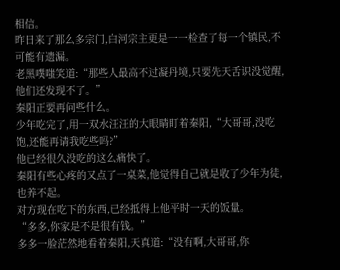相信。
昨日来了那么多宗门,白河宗主更是一一检查了每一个镇民,不可能有遗漏。
老黑噗嗤笑道:“那些人最高不过凝丹境,只要先天舌识没觉醒,他们还发现不了。”
秦阳正要再问些什么。
少年吃完了,用一双水汪汪的大眼睛盯着秦阳,“大哥哥,没吃饱,还能再请我吃些吗?”
他已经很久没吃的这么痛快了。
秦阳有些心疼的又点了一桌菜,他觉得自己就是收了少年为徒,也养不起。
对方现在吃下的东西,已经抵得上他平时一天的饭量。
“多多,你家是不是很有钱。”
多多一脸茫然地看着秦阳,天真道:“没有啊,大哥哥,你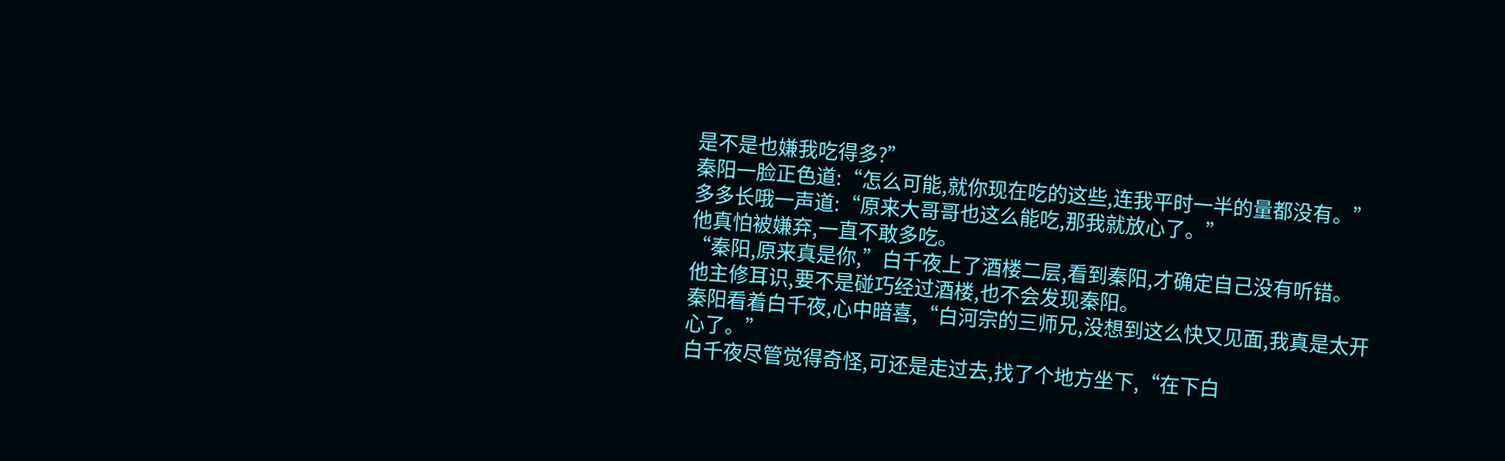是不是也嫌我吃得多?”
秦阳一脸正色道:“怎么可能,就你现在吃的这些,连我平时一半的量都没有。”
多多长哦一声道:“原来大哥哥也这么能吃,那我就放心了。”
他真怕被嫌弃,一直不敢多吃。
“秦阳,原来真是你,”白千夜上了酒楼二层,看到秦阳,才确定自己没有听错。
他主修耳识,要不是碰巧经过酒楼,也不会发现秦阳。
秦阳看着白千夜,心中暗喜,“白河宗的三师兄,没想到这么快又见面,我真是太开心了。”
白千夜尽管觉得奇怪,可还是走过去,找了个地方坐下,“在下白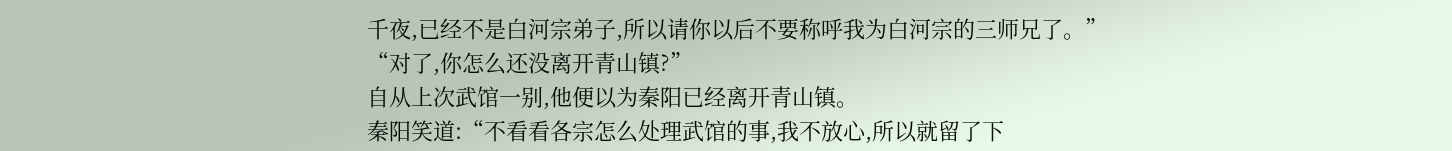千夜,已经不是白河宗弟子,所以请你以后不要称呼我为白河宗的三师兄了。”
“对了,你怎么还没离开青山镇?”
自从上次武馆一别,他便以为秦阳已经离开青山镇。
秦阳笑道:“不看看各宗怎么处理武馆的事,我不放心,所以就留了下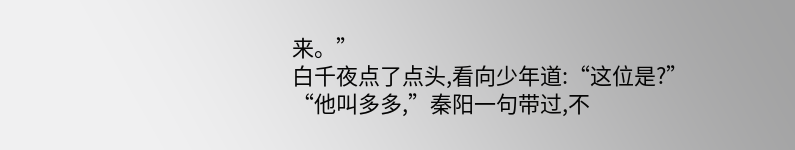来。”
白千夜点了点头,看向少年道:“这位是?”
“他叫多多,”秦阳一句带过,不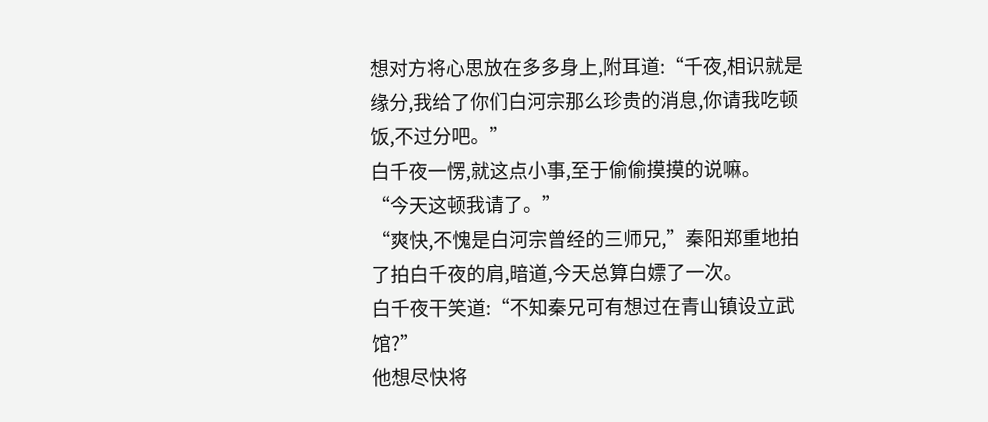想对方将心思放在多多身上,附耳道:“千夜,相识就是缘分,我给了你们白河宗那么珍贵的消息,你请我吃顿饭,不过分吧。”
白千夜一愣,就这点小事,至于偷偷摸摸的说嘛。
“今天这顿我请了。”
“爽快,不愧是白河宗曾经的三师兄,”秦阳郑重地拍了拍白千夜的肩,暗道,今天总算白嫖了一次。
白千夜干笑道:“不知秦兄可有想过在青山镇设立武馆?”
他想尽快将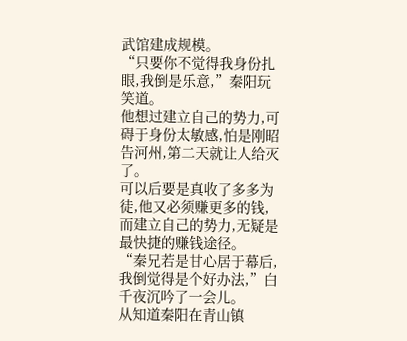武馆建成规模。
“只要你不觉得我身份扎眼,我倒是乐意,”秦阳玩笑道。
他想过建立自己的势力,可碍于身份太敏感,怕是刚昭告河州,第二天就让人给灭了。
可以后要是真收了多多为徒,他又必须赚更多的钱,而建立自己的势力,无疑是最快捷的赚钱途径。
“秦兄若是甘心居于幕后,我倒觉得是个好办法,”白千夜沉吟了一会儿。
从知道秦阳在青山镇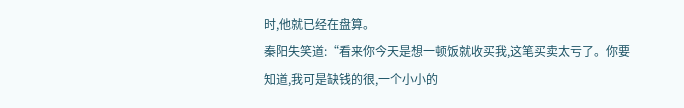时,他就已经在盘算。
秦阳失笑道:“看来你今天是想一顿饭就收买我,这笔买卖太亏了。你要知道,我可是缺钱的很,一个小小的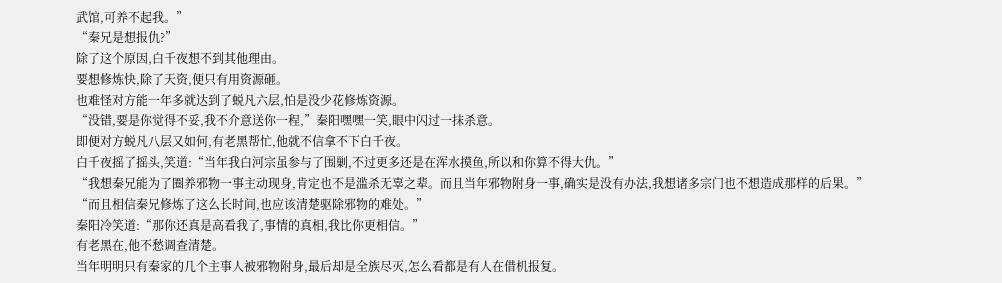武馆,可养不起我。”
“秦兄是想报仇?”
除了这个原因,白千夜想不到其他理由。
要想修炼快,除了天资,便只有用资源砸。
也难怪对方能一年多就达到了蜕凡六层,怕是没少花修炼资源。
“没错,要是你觉得不妥,我不介意送你一程,”秦阳嘿嘿一笑,眼中闪过一抹杀意。
即便对方蜕凡八层又如何,有老黑帮忙,他就不信拿不下白千夜。
白千夜摇了摇头,笑道:“当年我白河宗虽参与了围剿,不过更多还是在浑水摸鱼,所以和你算不得大仇。”
“我想秦兄能为了圈养邪物一事主动现身,肯定也不是滥杀无辜之辈。而且当年邪物附身一事,确实是没有办法,我想诸多宗门也不想造成那样的后果。”
“而且相信秦兄修炼了这么长时间,也应该清楚驱除邪物的难处。”
秦阳冷笑道:“那你还真是高看我了,事情的真相,我比你更相信。”
有老黑在,他不愁调查清楚。
当年明明只有秦家的几个主事人被邪物附身,最后却是全族尽灭,怎么看都是有人在借机报复。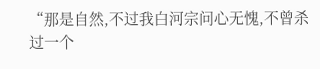“那是自然,不过我白河宗问心无愧,不曾杀过一个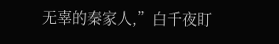无辜的秦家人,”白千夜盯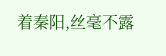着秦阳,丝毫不露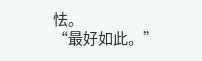怯。
“最好如此。”